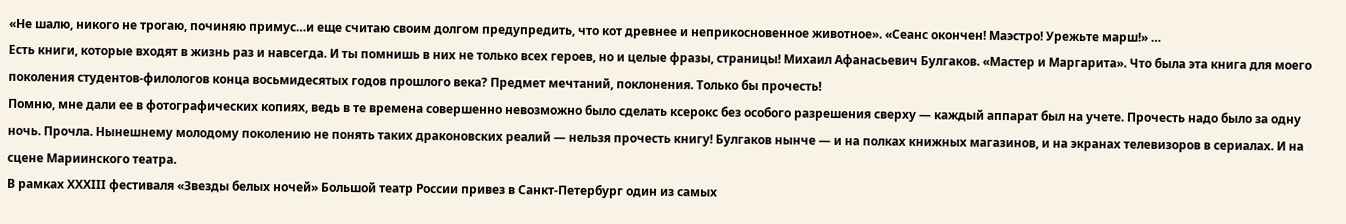«Не шалю, никого не трогаю, починяю примус…и еще считаю своим долгом предупредить, что кот древнее и неприкосновенное животное». «Сеанс окончен! Маэстро! Урежьте марш!» …
Есть книги, которые входят в жизнь раз и навсегда. И ты помнишь в них не только всех героев, но и целые фразы, страницы! Михаил Афанасьевич Булгаков. «Мастер и Маргарита». Что была эта книга для моего поколения студентов-филологов конца восьмидесятых годов прошлого века? Предмет мечтаний, поклонения. Только бы прочесть!
Помню, мне дали ее в фотографических копиях, ведь в те времена совершенно невозможно было сделать ксерокс без особого разрешения сверху — каждый аппарат был на учете. Прочесть надо было за одну ночь. Прочла. Нынешнему молодому поколению не понять таких драконовских реалий — нельзя прочесть книгу! Булгаков нынче — и на полках книжных магазинов, и на экранах телевизоров в сериалах. И на сцене Мариинского театра.
В рамках ХХХIII фестиваля «Звезды белых ночей» Большой театр России привез в Санкт-Петербург один из самых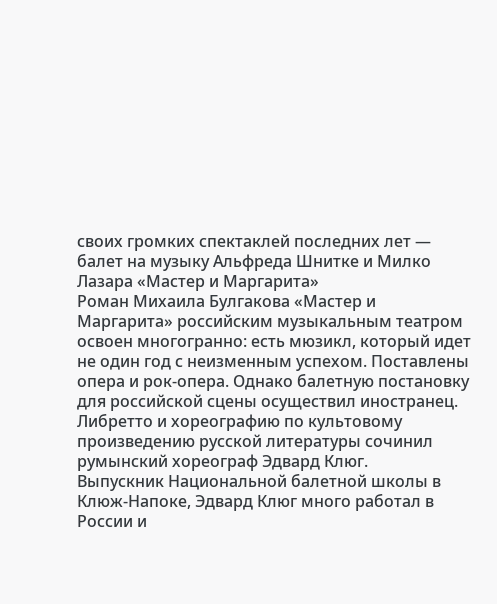своих громких спектаклей последних лет — балет на музыку Альфреда Шнитке и Милко Лазара «Мастер и Маргарита»
Роман Михаила Булгакова «Мастер и Маргарита» российским музыкальным театром освоен многогранно: есть мюзикл, который идет не один год с неизменным успехом. Поставлены опера и рок-опера. Однако балетную постановку для российской сцены осуществил иностранец. Либретто и хореографию по культовому произведению русской литературы сочинил румынский хореограф Эдвард Клюг.
Выпускник Национальной балетной школы в Клюж-Напоке, Эдвард Клюг много работал в России и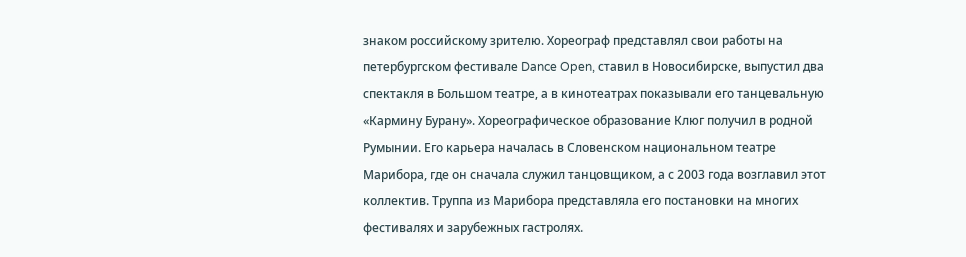знаком российскому зрителю. Хореограф представлял свои работы на петербургском фестивале Dance Open, ставил в Новосибирске, выпустил два спектакля в Большом театре, а в кинотеатрах показывали его танцевальную «Кармину Бурану». Хореографическое образование Клюг получил в родной Румынии. Его карьера началась в Словенском национальном театре
Марибора, где он сначала служил танцовщиком, а с 2003 года возглавил этот коллектив. Труппа из Марибора представляла его постановки на многих фестивалях и зарубежных гастролях.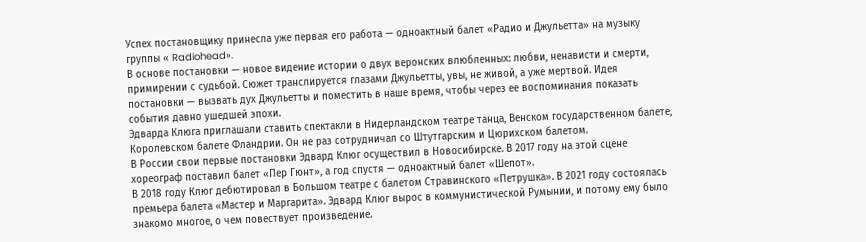Успех постановщику принесла уже первая его работа — одноактный балет «Радио и Джульетта» на музыку группы « Radiohead».
В основе постановки — новое видение истории о двух веронских влюбленных: любви, ненависти и смерти, примирении с судьбой. Сюжет транслируется глазами Джульетты, увы, не живой, а уже мертвой. Идея постановки — вызвать дух Джульетты и поместить в наше время, чтобы через ее воспоминания показать события давно ушедшей эпохи.
Эдварда Клюга приглашали ставить спектакли в Нидерландском театре танца, Венском государственном балете, Королевском балете Фландрии. Он не раз сотрудничал со Штутгарским и Цюрихском балетом.
В России свои первые постановки Эдвард Клюг осуществил в Новосибирске. В 2017 году на этой сцене хореограф поставил балет «Пер Гюнт», а год спустя — одноактный балет «Шепот».
В 2018 году Клюг дебютировал в Большом театре с балетом Стравинского «Петрушка». В 2021 году состоялась премьера балета «Мастер и Маргарита». Эдвард Клюг вырос в коммунистической Румынии, и потому ему было знакомо многое, о чем повествует произведение.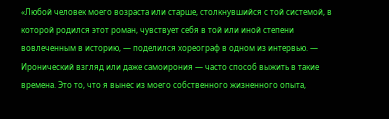«Любой человек моего возраста или старше, столкнувшийся с той системой, в которой родился этот роман, чувствует себя в той или иной степени вовлеченным в историю, — поделился хореограф в одном из интервью. — Иронический взгляд или даже самоирония — часто способ выжить в такие времена. Это то, что я вынес из моего собственного жизненного опыта,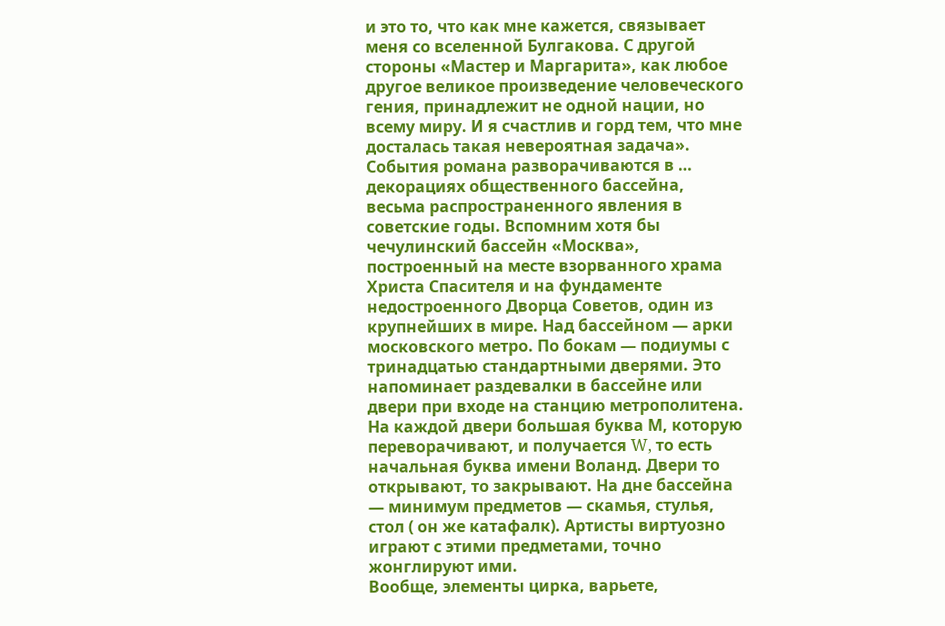и это то, что как мне кажется, связывает меня со вселенной Булгакова. С другой стороны «Мастер и Маргарита», как любое другое великое произведение человеческого гения, принадлежит не одной нации, но всему миру. И я счастлив и горд тем, что мне досталась такая невероятная задача».
События романа разворачиваются в … декорациях общественного бассейна, весьма распространенного явления в советские годы. Вспомним хотя бы чечулинский бассейн «Москва», построенный на месте взорванного храма Христа Спасителя и на фундаменте недостроенного Дворца Советов, один из крупнейших в мире. Над бассейном — арки московского метро. По бокам — подиумы с тринадцатью стандартными дверями. Это напоминает раздевалки в бассейне или двери при входе на станцию метрополитена. На каждой двери большая буква М, которую переворачивают, и получается W, то есть начальная буква имени Воланд. Двери то открывают, то закрывают. На дне бассейна — минимум предметов — скамья, стулья, стол ( он же катафалк). Артисты виртуозно играют с этими предметами, точно жонглируют ими.
Вообще, элементы цирка, варьете,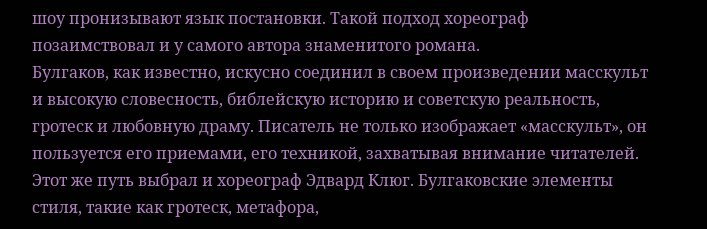шоу пронизывают язык постановки. Такой подход хореограф позаимствовал и у самого автора знаменитого романа.
Булгаков, как известно, искусно соединил в своем произведении масскульт и высокую словесность, библейскую историю и советскую реальность, гротеск и любовную драму. Писатель не только изображает «масскульт», он пользуется его приемами, его техникой, захватывая внимание читателей.
Этот же путь выбрал и хореограф Эдвард Клюг. Булгаковские элементы стиля, такие как гротеск, метафора,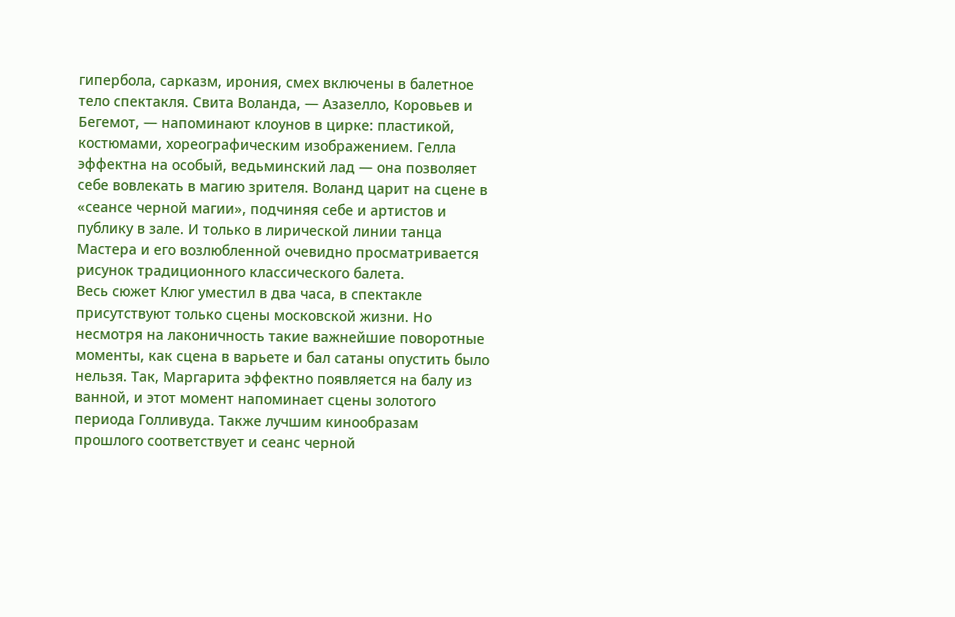гипербола, сарказм, ирония, смех включены в балетное тело спектакля. Свита Воланда, — Азазелло, Коровьев и Бегемот, — напоминают клоунов в цирке: пластикой, костюмами, хореографическим изображением. Гелла эффектна на особый, ведьминский лад — она позволяет себе вовлекать в магию зрителя. Воланд царит на сцене в «сеансе черной магии», подчиняя себе и артистов и публику в зале. И только в лирической линии танца Мастера и его возлюбленной очевидно просматривается рисунок традиционного классического балета.
Весь сюжет Клюг уместил в два часа, в спектакле присутствуют только сцены московской жизни. Но несмотря на лаконичность такие важнейшие поворотные моменты, как сцена в варьете и бал сатаны опустить было нельзя. Так, Маргарита эффектно появляется на балу из ванной, и этот момент напоминает сцены золотого периода Голливуда. Также лучшим кинообразам прошлого соответствует и сеанс черной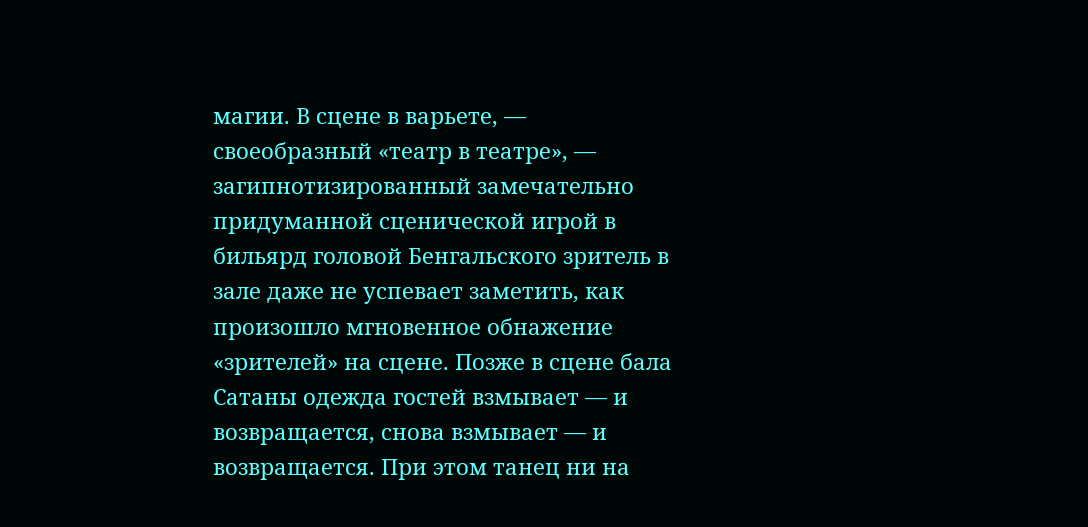магии. В сцене в варьете, — своеобразный «театр в театре», — загипнотизированный замечательно придуманной сценической игрой в бильярд головой Бенгальского зритель в зале даже не успевает заметить, как произошло мгновенное обнажение «зрителей» на сцене. Позже в сцене бала Сатаны одежда гостей взмывает — и возвращается, снова взмывает — и возвращается. При этом танец ни на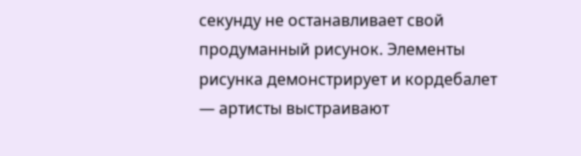секунду не останавливает свой продуманный рисунок. Элементы рисунка демонстрирует и кордебалет — артисты выстраивают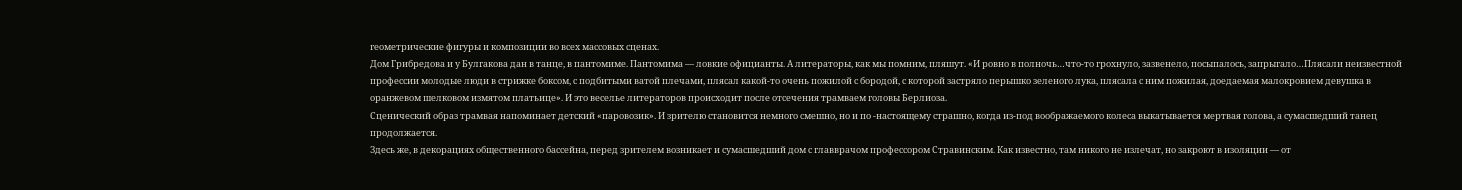геометрические фигуры и композиции во всех массовых сценах.
Дом Грибредова и у Булгакова дан в танце, в пантомиме. Пантомима — ловкие официанты. А литераторы, как мы помним, пляшут. «И ровно в полночь…что-то грохнуло, зазвенело, посыпалось, запрыгало…Плясали неизвестной профессии молодые люди в стрижке боксом, с подбитыми ватой плечами, плясал какой-то очень пожилой с бородой, с которой застряло перышко зеленого лука, плясала с ним пожилая, доедаемая малокровием девушка в оранжевом шелковом измятом платьице». И это веселье литераторов происходит после отсечения трамваем головы Берлиоза.
Сценический образ трамвая напоминает детский «паровозик». И зрителю становится немного смешно, но и по -настоящему страшно, когда из-под воображаемого колеса выкатывается мертвая голова, а сумасшедший танец продолжается.
Здесь же, в декорациях общественного бассейна, перед зрителем возникает и сумасшедший дом с главврачом профессором Стравинским. Как известно, там никого не излечат, но закроют в изоляции — от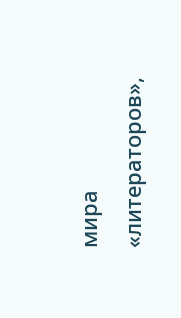мира «литераторов»,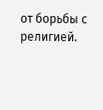от борьбы с религией.